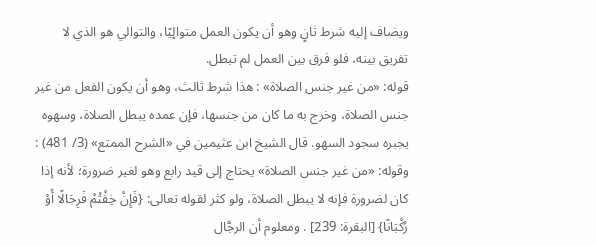ويضاف إليه شرط ثانٍ وهو أن يكون العمل متوالٍيًا، والتوالي هو الذي لا تفريق بينه، فلو فرق بين العمل لم تبطل.
قوله: «من غير جنس الصلاة» : هذا شرط ثالث، وهو أن يكون الفعل من غير جنس الصلاة، وخرج به ما كان من جنسها، فإن عمده يبطل الصلاة، وسهوه يجبره سجود السهو. قال الشيخ ابن عثيمين في «الشرح الممتع» (3/ 481) : وقوله: «من غير جنس الصلاة» يحتاج إلى قيد رابع وهو لغير ضرورة؛ لأنه إذا كان لضرورة فإنه لا يبطل الصلاة، ولو كثر لقوله تعالى: {فَإِنْ خِفْتُمْ فَرِجَالًا أَوْ رُكْبَانًا} [البقرة: 239] . ومعلوم أن الرجَّال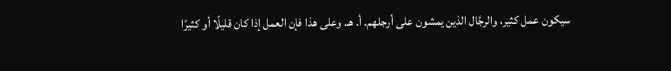سيكون عمل كثير، والرجَّال الذين يمشون على أرجلهم. أ. هـ. وعلى هذا فإن العمل إذا كان قليلًا أو كثيرًا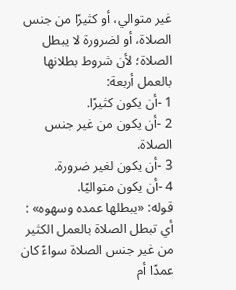غير متوالي، أو كثيرًا من جنس الصلاة، أو لضرورة لا يبطل الصلاة؛ لأن شروط بطلانها بالعمل أربعة:
1 -أن يكون كثيرًا.
2 -أن يكون من غير جنس الصلاة.
3 -أن يكون لغير ضرورة.
4 -أن يكون متواليًا.
قوله: «يبطلها عمده وسهوه» : أي تبطل الصلاة بالعمل الكثير من غير جنس الصلاة سواءً كان عمدًا أم